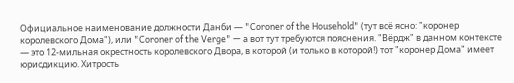Официальное наименование должности Данби — "Coroner of the Household" (тут всё ясно: "коронер королевского Дома"), или "Coroner of the Verge" — а вот тут требуются пояснения. "Вёрдж" в данном контексте — это 12-мильная окрестность королевского Двора, в которой (и только в которой!) тот "коронер Дома" имеет юрисдикцию. Хитрость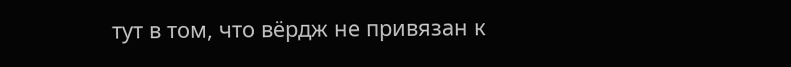тут в том, что вёрдж не привязан к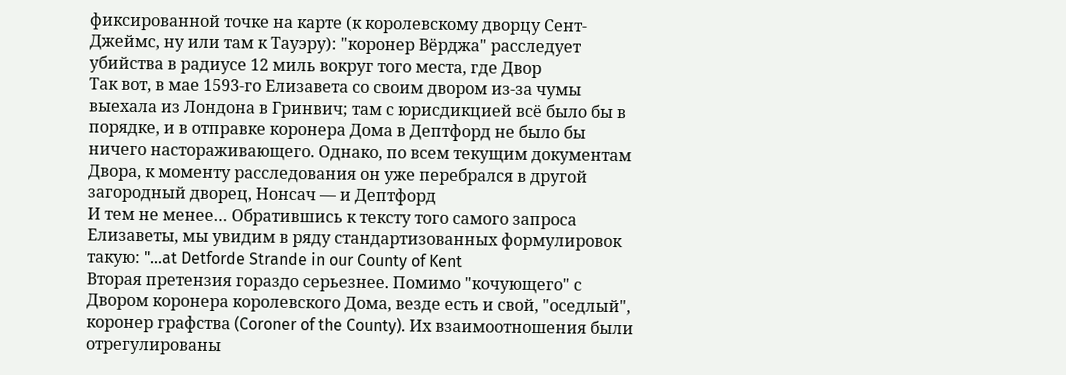фиксированной точке на карте (к королевскому дворцу Сент-Джеймс, ну или там к Тауэру): "коронер Вёрджа" расследует убийства в радиусе 12 миль вокруг того места, где Двор
Так вот, в мае 1593-го Елизавета со своим двором из-за чумы выехала из Лондона в Гринвич; там с юрисдикцией всё было бы в порядке, и в отправке коронера Дома в Дептфорд не было бы ничего настораживающего. Однако, по всем текущим документам Двора, к моменту расследования он уже перебрался в другой загородный дворец, Нонсач — и Дептфорд
И тем не менее… Обратившись к тексту того самого запроса Елизаветы, мы увидим в ряду стандартизованных формулировок такую: "…at Detforde Strande in our County of Kent
Вторая претензия гораздо серьезнее. Помимо "кочующего" с Двором коронера королевского Дома, везде есть и свой, "оседлый", коронер графства (Coroner of the County). Их взаимоотношения были отрегулированы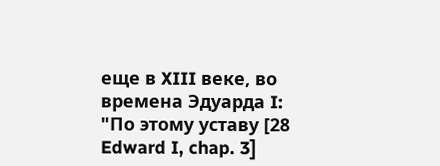еще в XIII веке, во времена Эдуарда I: "По этому уставу [28 Edward I, chap. 3]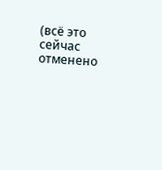(всё это сейчас отменено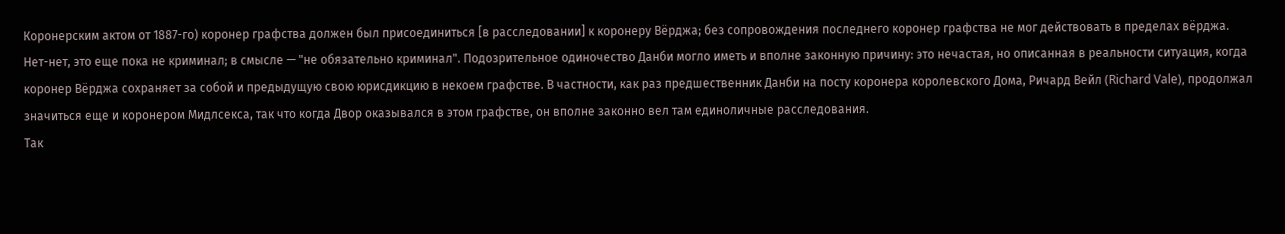Коронерским актом от 1887-го) коронер графства должен был присоединиться [в расследовании] к коронеру Вёрджа; без сопровождения последнего коронер графства не мог действовать в пределах вёрджа.
Нет-нет, это еще пока не криминал; в смысле — "не обязательно криминал". Подозрительное одиночество Данби могло иметь и вполне законную причину: это нечастая, но описанная в реальности ситуация, когда коронер Вёрджа сохраняет за собой и предыдущую свою юрисдикцию в некоем графстве. В частности, как раз предшественник Данби на посту коронера королевского Дома, Ричард Вейл (Richard Vale), продолжал значиться еще и коронером Мидлсекса, так что когда Двор оказывался в этом графстве, он вполне законно вел там единоличные расследования.
Так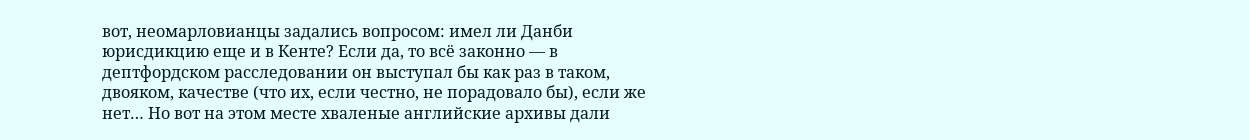вот, неомарловианцы задались вопросом: имел ли Данби юрисдикцию еще и в Кенте? Если да, то всё законно — в дептфордском расследовании он выступал бы как раз в таком, двояком, качестве (что их, если честно, не порадовало бы), если же нет… Но вот на этом месте хваленые английские архивы дали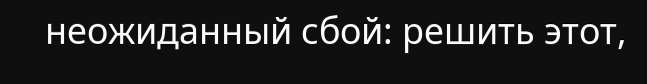неожиданный сбой: решить этот,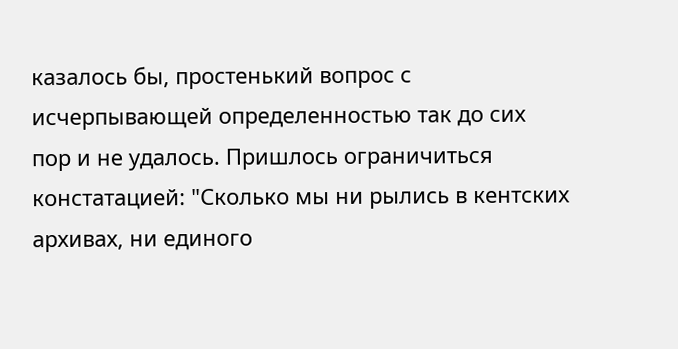казалось бы, простенький вопрос с исчерпывающей определенностью так до сих пор и не удалось. Пришлось ограничиться констатацией: "Сколько мы ни рылись в кентских архивах, ни единого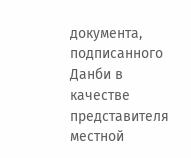документа, подписанного Данби в качестве представителя местной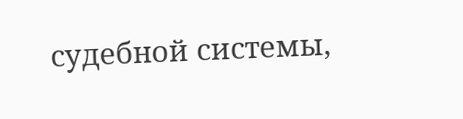судебной системы,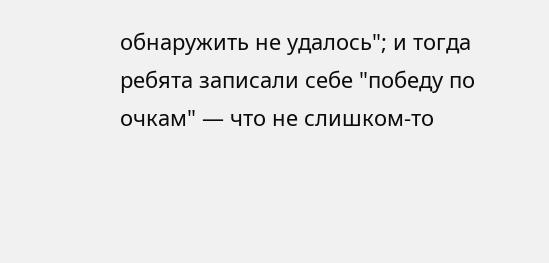обнаружить не удалось"; и тогда ребята записали себе "победу по очкам" — что не слишком-то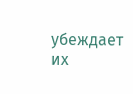убеждает их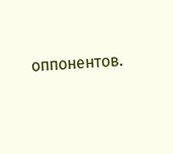оппонентов.